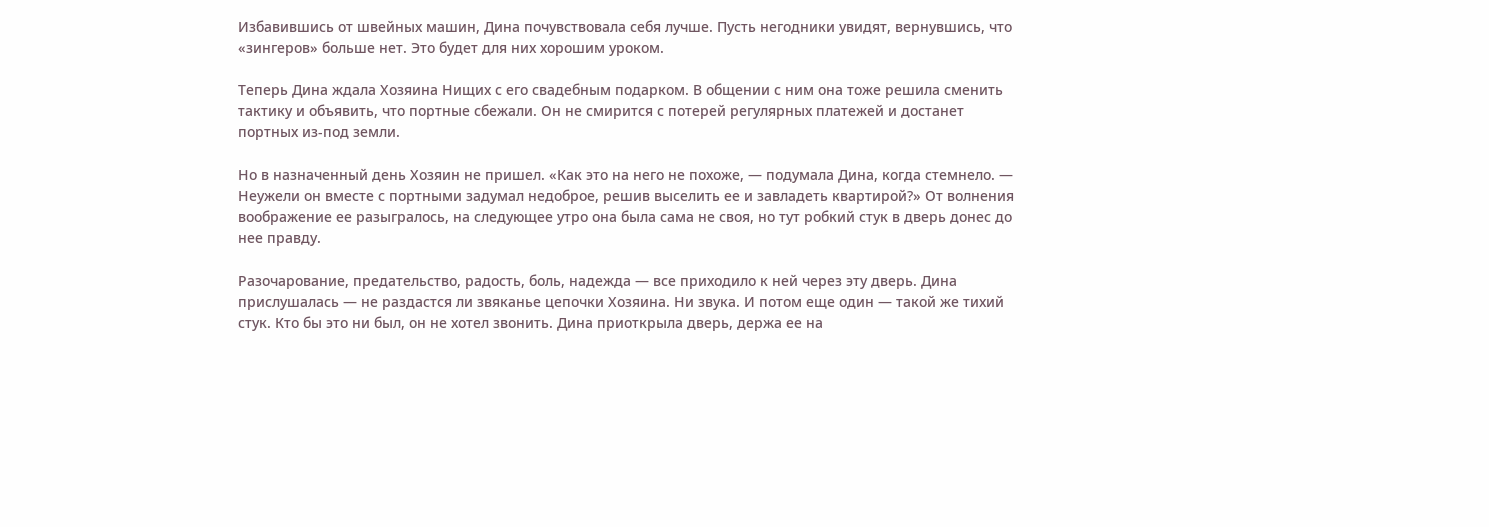Избавившись от швейных машин, Дина почувствовала себя лучше. Пусть негодники увидят, вернувшись, что «зингеров» больше нет. Это будет для них хорошим уроком.

Теперь Дина ждала Хозяина Нищих с его свадебным подарком. В общении с ним она тоже решила сменить тактику и объявить, что портные сбежали. Он не смирится с потерей регулярных платежей и достанет портных из-под земли.

Но в назначенный день Хозяин не пришел. «Как это на него не похоже, — подумала Дина, когда стемнело. — Неужели он вместе с портными задумал недоброе, решив выселить ее и завладеть квартирой?» От волнения воображение ее разыгралось, на следующее утро она была сама не своя, но тут робкий стук в дверь донес до нее правду.

Разочарование, предательство, радость, боль, надежда — все приходило к ней через эту дверь. Дина прислушалась — не раздастся ли звяканье цепочки Хозяина. Ни звука. И потом еще один — такой же тихий стук. Кто бы это ни был, он не хотел звонить. Дина приоткрыла дверь, держа ее на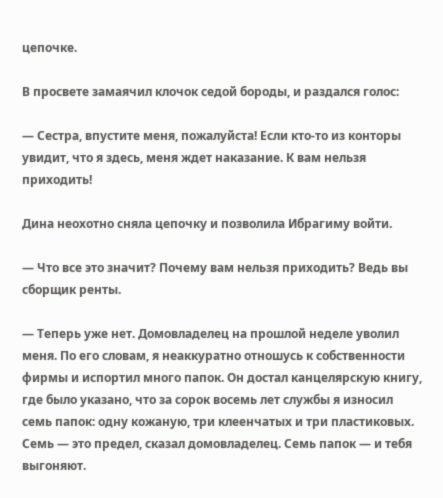цепочке.

В просвете замаячил клочок седой бороды, и раздался голос:

— Сестра, впустите меня, пожалуйста! Если кто-то из конторы увидит, что я здесь, меня ждет наказание. К вам нельзя приходить!

Дина неохотно сняла цепочку и позволила Ибрагиму войти.

— Что все это значит? Почему вам нельзя приходить? Ведь вы сборщик ренты.

— Теперь уже нет. Домовладелец на прошлой неделе уволил меня. По его словам, я неаккуратно отношусь к собственности фирмы и испортил много папок. Он достал канцелярскую книгу, где было указано, что за сорок восемь лет службы я износил семь папок: одну кожаную, три клеенчатых и три пластиковых. Семь — это предел, сказал домовладелец. Семь папок — и тебя выгоняют.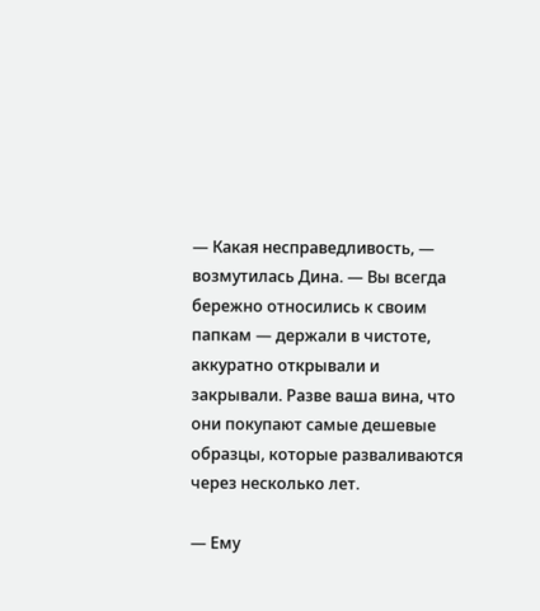— Какая несправедливость, — возмутилась Дина. — Вы всегда бережно относились к своим папкам — держали в чистоте, аккуратно открывали и закрывали. Разве ваша вина, что они покупают самые дешевые образцы, которые разваливаются через несколько лет.

— Ему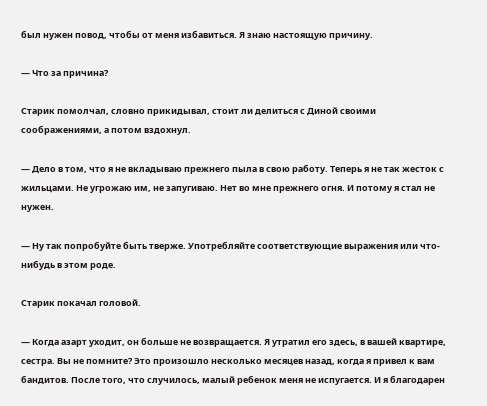был нужен повод, чтобы от меня избавиться. Я знаю настоящую причину.

— Что за причина?

Старик помолчал, словно прикидывал, стоит ли делиться с Диной своими соображениями, а потом вздохнул.

— Дело в том, что я не вкладываю прежнего пыла в свою работу. Теперь я не так жесток с жильцами. Не угрожаю им, не запугиваю. Нет во мне прежнего огня. И потому я стал не нужен.

— Ну так попробуйте быть тверже. Употребляйте соответствующие выражения или что-нибудь в этом роде.

Старик покачал головой.

— Когда азарт уходит, он больше не возвращается. Я утратил его здесь, в вашей квартире, сестра. Вы не помните? Это произошло несколько месяцев назад, когда я привел к вам бандитов. После того, что случилось, малый ребенок меня не испугается. И я благодарен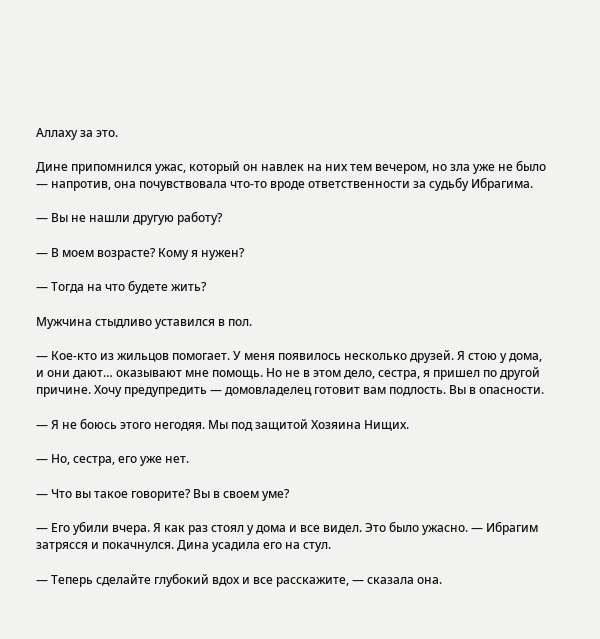Аллаху за это.

Дине припомнился ужас, который он навлек на них тем вечером, но зла уже не было — напротив, она почувствовала что-то вроде ответственности за судьбу Ибрагима.

— Вы не нашли другую работу?

— В моем возрасте? Кому я нужен?

— Тогда на что будете жить?

Мужчина стыдливо уставился в пол.

— Кое-кто из жильцов помогает. У меня появилось несколько друзей. Я стою у дома, и они дают… оказывают мне помощь. Но не в этом дело, сестра, я пришел по другой причине. Хочу предупредить — домовладелец готовит вам подлость. Вы в опасности.

— Я не боюсь этого негодяя. Мы под защитой Хозяина Нищих.

— Но, сестра, его уже нет.

— Что вы такое говорите? Вы в своем уме?

— Его убили вчера. Я как раз стоял у дома и все видел. Это было ужасно. — Ибрагим затрясся и покачнулся. Дина усадила его на стул.

— Теперь сделайте глубокий вдох и все расскажите, — сказала она.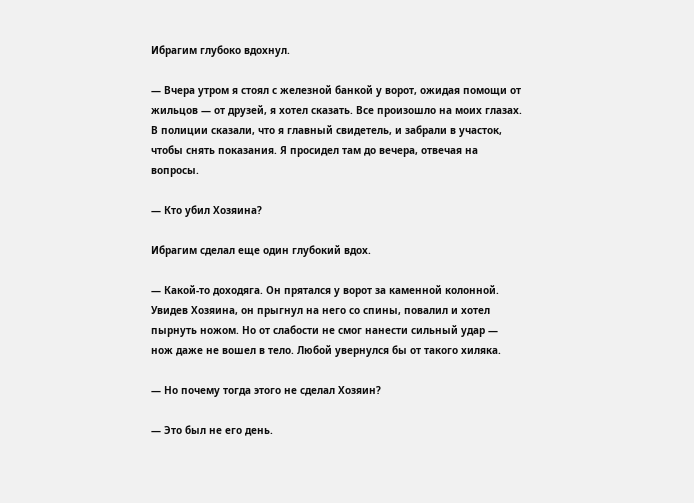Ибрагим глубоко вдохнул.

— Вчера утром я стоял с железной банкой у ворот, ожидая помощи от жильцов — от друзей, я хотел сказать. Все произошло на моих глазах. В полиции сказали, что я главный свидетель, и забрали в участок, чтобы снять показания. Я просидел там до вечера, отвечая на вопросы.

— Кто убил Хозяина?

Ибрагим сделал еще один глубокий вдох.

— Какой-то доходяга. Он прятался у ворот за каменной колонной. Увидев Хозяина, он прыгнул на него со спины, повалил и хотел пырнуть ножом. Но от слабости не смог нанести сильный удар — нож даже не вошел в тело. Любой увернулся бы от такого хиляка.

— Но почему тогда этого не сделал Хозяин?

— Это был не его день.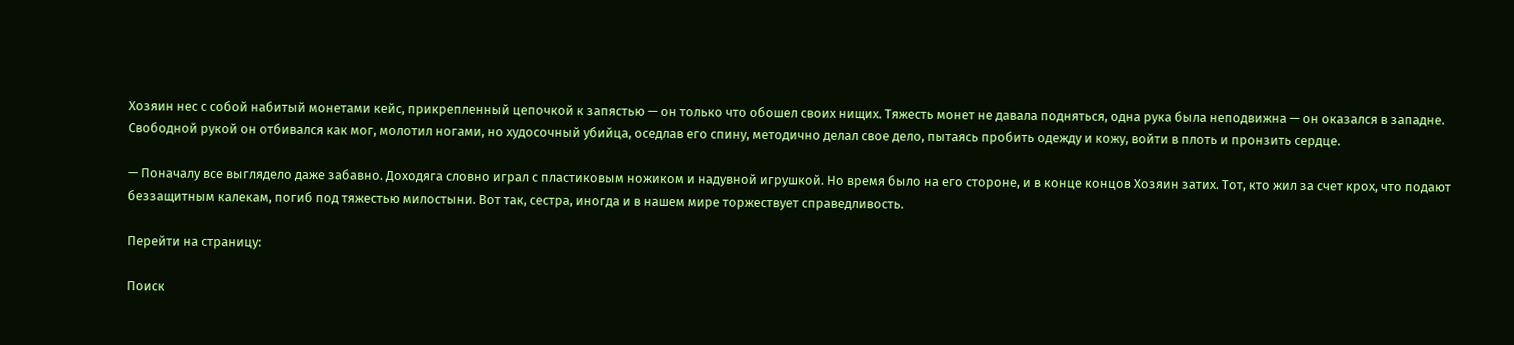Хозяин нес с собой набитый монетами кейс, прикрепленный цепочкой к запястью — он только что обошел своих нищих. Тяжесть монет не давала подняться, одна рука была неподвижна — он оказался в западне. Свободной рукой он отбивался как мог, молотил ногами, но худосочный убийца, оседлав его спину, методично делал свое дело, пытаясь пробить одежду и кожу, войти в плоть и пронзить сердце.

— Поначалу все выглядело даже забавно. Доходяга словно играл с пластиковым ножиком и надувной игрушкой. Но время было на его стороне, и в конце концов Хозяин затих. Тот, кто жил за счет крох, что подают беззащитным калекам, погиб под тяжестью милостыни. Вот так, сестра, иногда и в нашем мире торжествует справедливость.

Перейти на страницу:

Поиск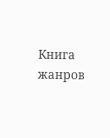Книга жанров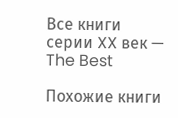Все книги серии XX век — The Best

Похожие книги